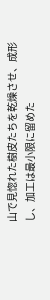山で見惚れた樹皮たちを乾燥させ、成形し、加工は最小限に留めた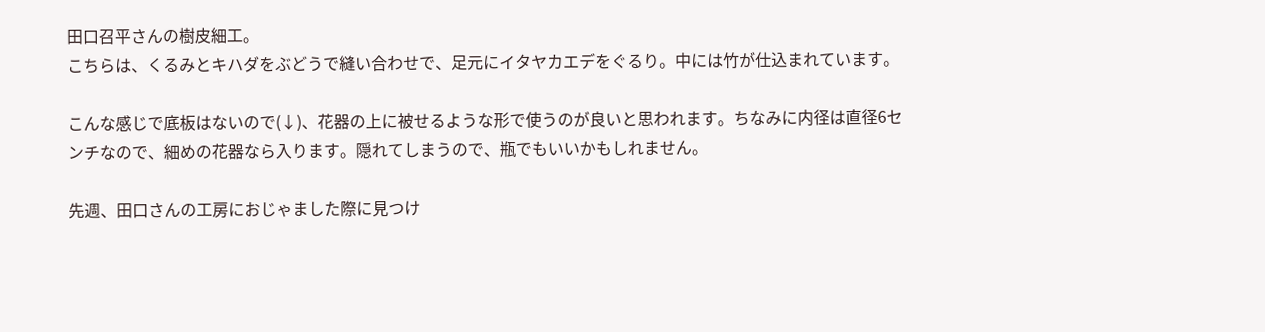田口召平さんの樹皮細工。
こちらは、くるみとキハダをぶどうで縫い合わせで、足元にイタヤカエデをぐるり。中には竹が仕込まれています。

こんな感じで底板はないので(↓)、花器の上に被せるような形で使うのが良いと思われます。ちなみに内径は直径6センチなので、細めの花器なら入ります。隠れてしまうので、瓶でもいいかもしれません。

先週、田口さんの工房におじゃました際に見つけ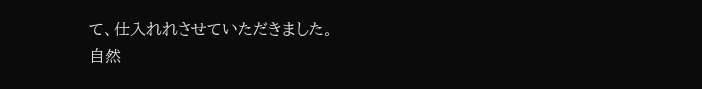て、仕入れれさせていただきました。
自然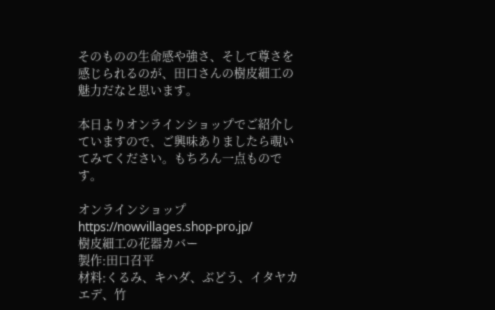そのものの生命感や強さ、そして尊さを感じられるのが、田口さんの樹皮細工の魅力だなと思います。

本日よりオンラインショップでご紹介していますので、ご興味ありましたら覗いてみてください。もちろん一点ものです。

オンラインショップ
https://nowvillages.shop-pro.jp/
樹皮細工の花器カバー
製作:田口召平
材料:くるみ、キハダ、ぶどう、イタヤカエデ、竹